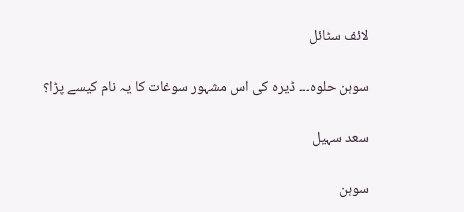لائف سٹائل

سوہن حلوہ۔۔۔ ڈیرہ کی اس مشہور سوغات کا یہ نام کیسے پڑا؟

سعد سہیل

سوہن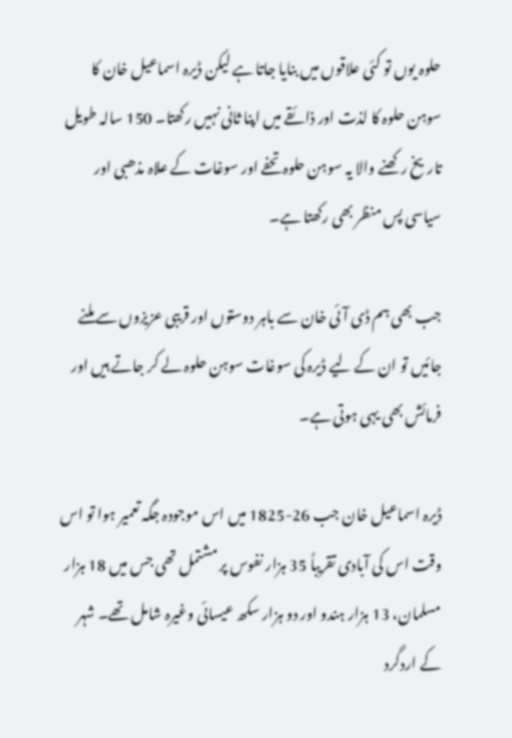حلوہ یوں تو کئی علاقوں میں بنایا جاتا ہے لیکن ڈیرہ اسماعیل خان کا سوہن حلوہ کا لذت اور ذائقے میں اپنا ثانی نہیں رکھتا۔ 150 سالہ طویل تاریخ رکھنے والا یہ سوہن حلوہ تحفے اور سوغات کے علاہ مذھبی اور سیاسی پس منظر بھی رکھتا ہے۔

جب بھی ہم ڈی آئی خان سے باہر دوستوں اور قریبی عزیزوں سے ملنے جائیں تو ان کے لیے ڈیرہ کی سوغات سوہن حلوہ لے کر جاتے ہیں اور فرمائش بھی یہی ہوتی ہے۔

ڈیرہ اسماعیل خان جب 26-1825 میں اس موجودہ جگہ تعمیر ہوا تو اس وقت اس کی آبادی تقریباً 35 ہزار نفوس پر مشتمل تھی جس میں 18 ہزار مسلمان، 13 ہزار ہندو اور دو ہزار سکھ عیسائی وغیرہ شامل تھے۔ شہر کے اردگرد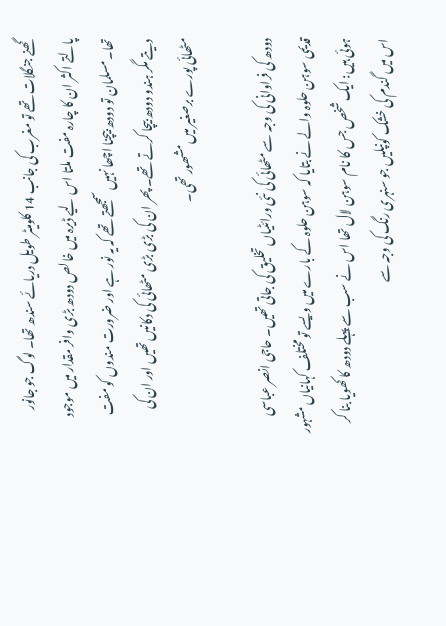گھنے جنگلات تھے تو مغرب کی جانب 14 کلومیٹر طویل دریائے سندھ تھا۔ لوگ جو جانور پالتے اکثر ان کا چارہ مفت ملتا اس لیے ڈیرہ میں خالص دودھ بڑی وافر مقدار میں موجود تھا۔ مسلمان تو دودھ بیچنا اچھا نہیں سمجھتے تھے کہ یہ نور ہے اور ضرورت مندوں کو مفت دیتے مگر ہندو دودھ بیچا کرتے تھے۔ پھر ان کی بڑی بڑی مٹھائی کی دکانیں تھیں اور ان کی مٹھائی پورے برصغیر میں مشھور تھی۔

دودھ کی فراوانی کی وجہ سے مٹھائی کی نئی ورائٹیاں تخلیق کی جاتی تھیں۔ حاجی انصر عباسی قدیمی سوہن حلوہ والے نے بتایا کہ سوہن حلوہ کے بارے میں ویسے تو مختلف کہانیاں مشہور ہوئی ہیں: ایک شخص جس کا نام سوہن لال تھا اس نے سب سے پہلے دودھ کا کھویا بنا کر اس میں گندم کی خشک کونپلیں جو سنہری رنگ کی وجہ سے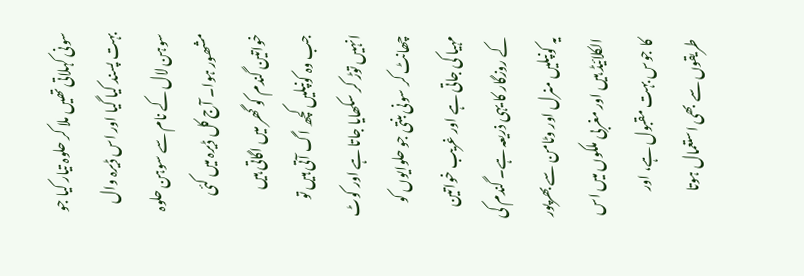سونی کہلاتی تھیں ملا کر حلوہ تیار کیا جو بہت پسند کیا گیا اور اس ڈیرہ وال سوہن لال کے نام سے سوہن حلوہ مشھور ہوا۔ آج کل ڈیرہ میں کئی خواتین گندم کو گھر میں اگاتی ہیں جب وہ کونپلیں کچھ اگ آتی ہیں تو انہیں توڑ کر سکھایا جاتا ہے اور کوٹ چھانٹ کر سونی بنتی جو حلوایوں کو مہیا کی جاتی ہے اور غریب خواتین کے روزگار کا یہی ذریعہ ہے۔ گندم کی یہ کونپلیں منرل اور وٹامن سے بھرپور الکلائیڈ ہیں اور مغربی ملکوں میں اس کا جوس بہت مقبول ہے، اور طریقوں سے بھی استعمال ہوتا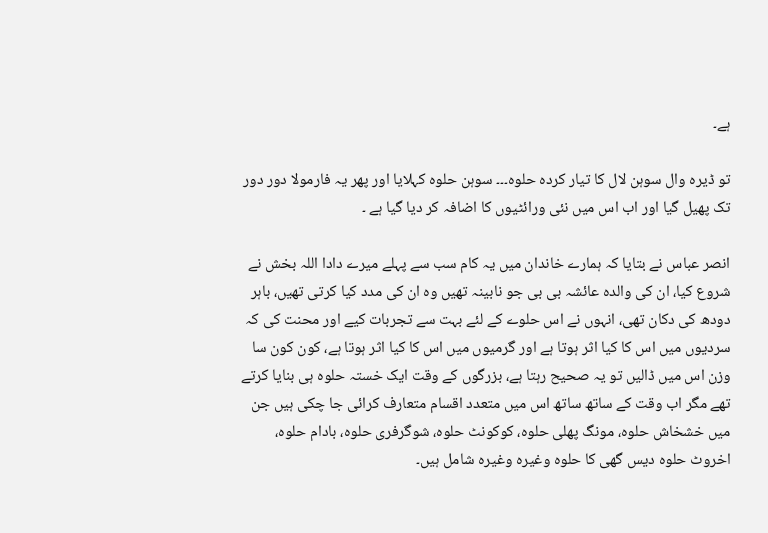ہے۔

تو ڈیرہ وال سوہن لال کا تیار کردہ حلوہ۔۔۔ سوہن حلوہ کہلایا اور پھر یہ فارمولا دور دور تک پھیل گیا اور اب اس میں نئی ورائٹیوں کا اضافہ کر دیا گیا ہے ۔

انصر عباس نے بتایا کہ ہمارے خاندان میں یہ کام سب سے پہلے میرے دادا اللہ بخش نے شروع کیا، ان کی والدہ عائشہ بی بی جو نابینہ تھیں وہ ان کی مدد کیا کرتی تھیں، باہر دودھ کی دکان تھی، انہوں نے اس حلوے کے لئے بہت سے تجربات کیے اور محنت کی کہ سردیوں میں اس کا کیا اثر ہوتا ہے اور گرمیوں میں اس کا کیا اثر ہوتا ہے، کون کون سا وزن اس میں ڈالیں تو یہ صحیح رہتا ہے، بزرگوں کے وقت ایک خستہ حلوہ ہی بنایا کرتے تھے مگر اب وقت کے ساتھ ساتھ اس میں متعدد اقسام متعارف کرائی جا چکی ہیں جن میں خشخاش حلوہ، مونگ پھلی حلوہ، کوکونٹ حلوہ، شوگرفری حلوہ، بادام حلوہ، اخروٹ حلوہ دیس گھی کا حلوہ وغیرہ وغیرہ شامل ہیں۔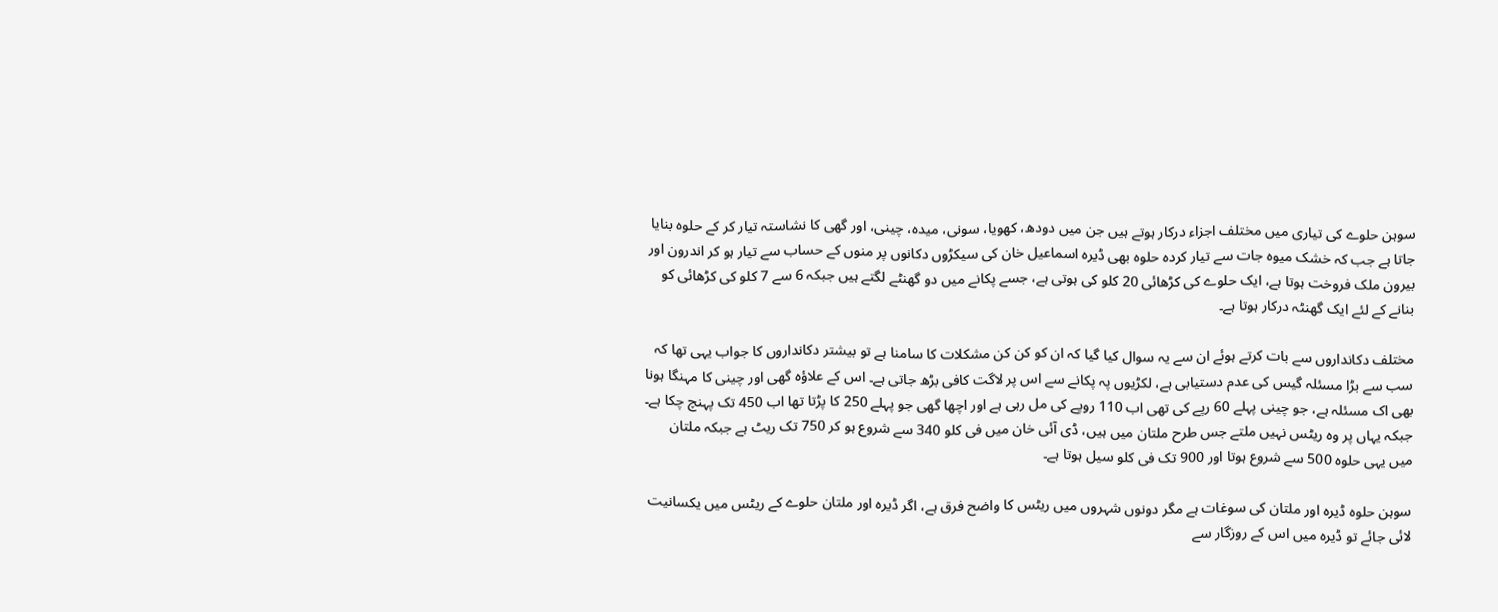سوہن حلوے کی تیاری میں مختلف اجزاء درکار ہوتے ہیں جن میں دودھ، کھویا، سونی، میدہ، چینی، اور گھی کا نشاستہ تیار کر کے حلوہ بنایا جاتا ہے جب کہ خشک میوہ جات سے تیار کردہ حلوہ بھی ڈیرہ اسماعیل خان کی سیکڑوں دکانوں پر منوں کے حساب سے تیار ہو کر اندرون اور بیرون ملک فروخت ہوتا ہے، ایک حلوے کی کڑھائی 20 کلو کی ہوتی ہے، جسے پکانے میں دو گھنٹے لگتے ہیں جبکہ 6 سے 7 کلو کی کڑھائی کو بنانے کے لئے ایک گھنٹہ درکار ہوتا ہے۔

مختلف دکانداروں سے بات کرتے ہوئے ان سے یہ سوال کیا گیا کہ ان کو کن کن مشکلات کا سامنا ہے تو بیشتر دکانداروں کا جواب یہی تھا کہ سب سے بڑا مسئلہ گیس کی عدم دستیابی ہے، لکڑیوں پہ پکانے سے اس پر لاگت کافی بڑھ جاتی ہے۔ اس کے علاؤہ گھی اور چینی کا مہنگا ہونا بھی اک مسئلہ ہے، جو چینی پہلے 60 رپے کی تھی اب 110 روپے کی مل رہی ہے اور اچھا گھی جو پہلے 250 کا پڑتا تھا اب 450 تک پہنچ چکا ہے۔ جبکہ یہاں پر وہ ریٹس نہیں ملتے جس طرح ملتان میں ہیں، ڈی آئی خان میں فی کلو 340 سے شروع ہو کر 750 تک ریٹ ہے جبکہ ملتان میں یہی حلوہ 500 سے شروع ہوتا اور 900 تک فی کلو سیل ہوتا ہے۔

سوہن حلوہ ڈیرہ اور ملتان کی سوغات ہے مگر دونوں شہروں میں ریٹس کا واضح فرق ہے، اگر ڈیرہ اور ملتان حلوے کے ریٹس میں یکسانیت لائی جائے تو ڈیرہ میں اس کے روزگار سے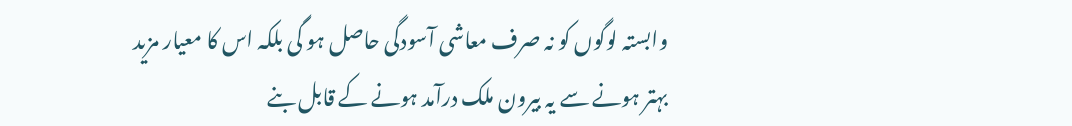وابستہ لوگوں کو نہ صرف معاشی آسودگی حاصل ہو گی بلکہ اس کا معیار مزید بہتر ہونے سے یہ بیرون ملک درآمد ہونے کے قابل بنے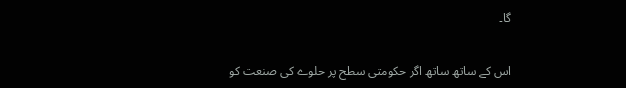گا۔

اس کے ساتھ ساتھ اگر حکومتی سطح پر حلوے کی صنعت کو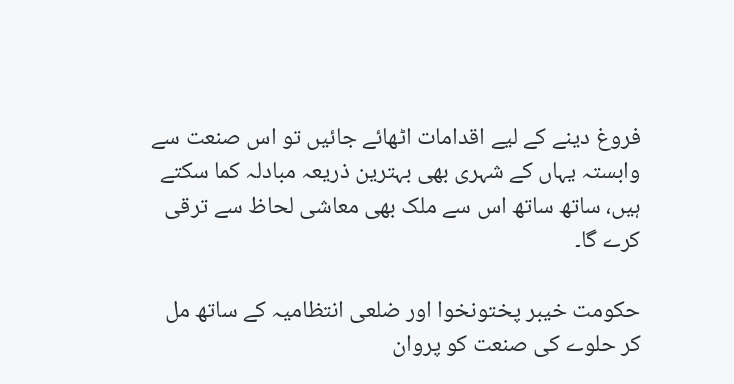فروغ دینے کے لیے اقدامات اٹھائے جائیں تو اس صنعت سے وابستہ یہاں کے شہری بھی بہترین ذریعہ مبادلہ کما سکتے ہیں، ساتھ ساتھ اس سے ملک بھی معاشی لحاظ سے ترقی کرے گا۔

حکومت خیبر پختونخوا اور ضلعی انتظامیہ کے ساتھ مل کر حلوے کی صنعت کو پروان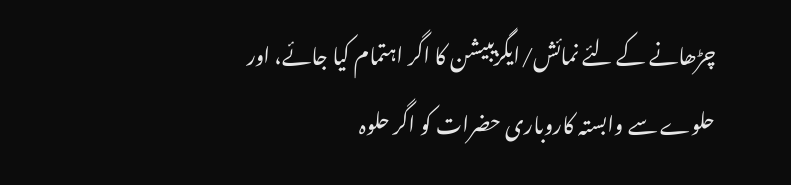چڑھانے کے لئے نمائش/ایگزیبیشن کا اگر اہتمام کیا جائے، اور حلوے سے وابستہ کاروباری حضرات کو اگر حلوہ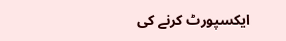ایکسپورٹ کرنے کی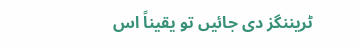ٹریننگز دی جائیں تو یقیناً اس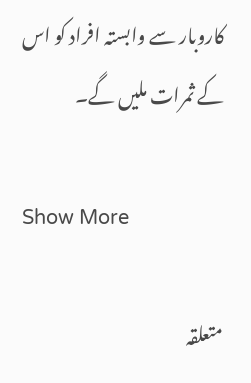کاروبار سے وابستہ افراد کو اس کے ثمرات ملیں گے۔

Show More

متعلقہ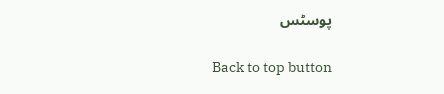پوسٹس

Back to top button